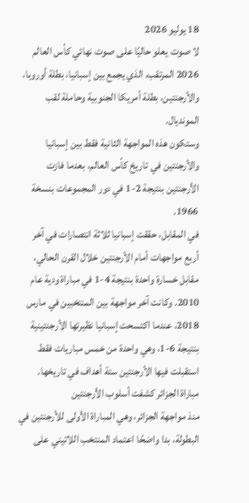18 يوليو 2026
لا صوت يعلو حاليًا على صوت نهائي كأس العالم 2026 المرتقب، الذي يجمع بين إسبانيا، بطلة أوروبا، والأرجنتين، بطلة أمريكا الجنوبية وحاملة لقب المونديال.
وستكون هذه المواجهة الثانية فقط بين إسبانيا والأرجنتين في تاريخ كأس العالم، بعدما فازت الأرجنتين بنتيجة 2-1 في دور المجموعات بنسخة 1966.
في المقابل، حققت إسبانيا ثلاثة انتصارات في آخر أربع مواجهات أمام الأرجنتين خلال القرن الحالي، مقابل خسارة واحدة بنتيجة 4-1 في مباراة ودية عام 2010. وكانت آخر مواجهة بين المنتخبين في مارس 2018، عندما اكتسحت إسبانيا نظيرتها الأرجنتينية بنتيجة 6-1، وهي واحدة من خمس مباريات فقط استقبلت فيها الأرجنتين ستة أهداف في تاريخها.
مباراة الجزائر كشفت أسلوب الأرجنتين
منذ مواجهة الجزائر، وهي المباراة الأولى للأرجنتين في البطولة، بدا واضحًا اعتماد المنتخب اللاتيني على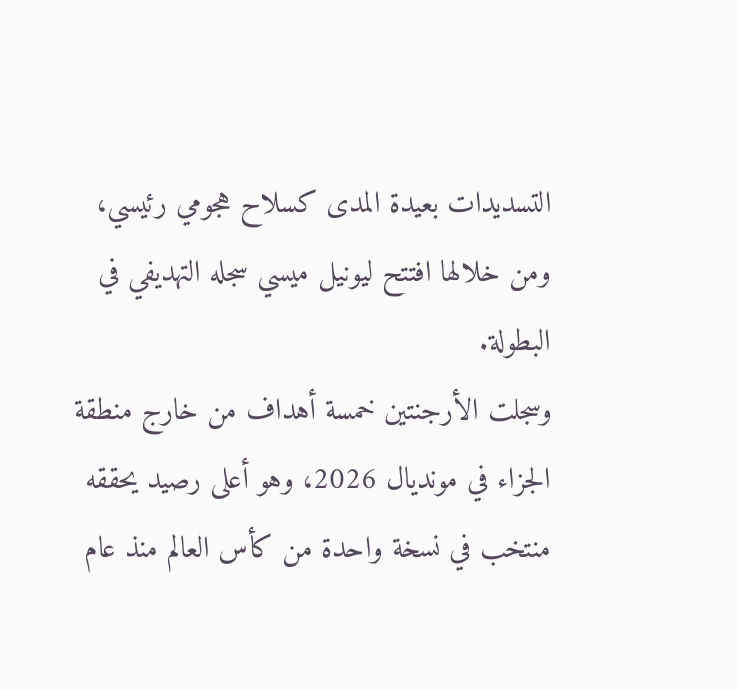التسديدات بعيدة المدى كسلاح هجومي رئيسي، ومن خلالها افتتح ليونيل ميسي سجله التهديفي في البطولة.
وسجلت الأرجنتين خمسة أهداف من خارج منطقة الجزاء في مونديال 2026، وهو أعلى رصيد يحققه منتخب في نسخة واحدة من كأس العالم منذ عام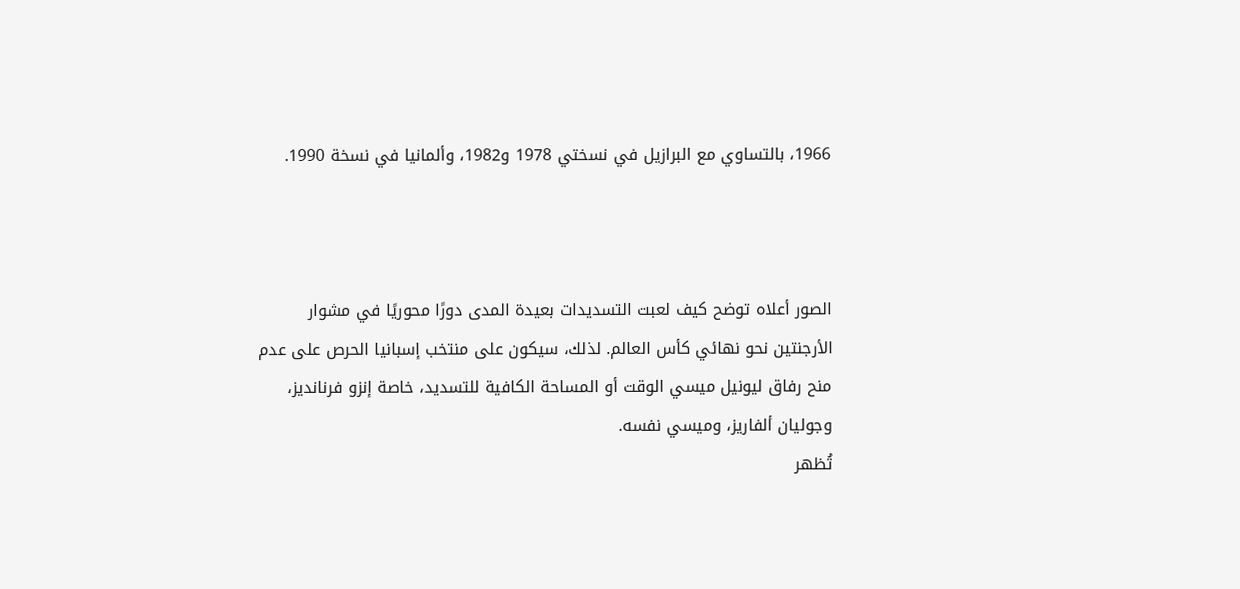1966، بالتساوي مع البرازيل في نسختي 1978 و1982، وألمانيا في نسخة 1990.



الصور أعلاه توضح كيف لعبت التسديدات بعيدة المدى دورًا محوريًا في مشوار الأرجنتين نحو نهائي كأس العالم. لذلك، سيكون على منتخب إسبانيا الحرص على عدم منح رفاق ليونيل ميسي الوقت أو المساحة الكافية للتسديد، خاصة إنزو فرنانديز، وجوليان ألفاريز، وميسي نفسه.
تُظهر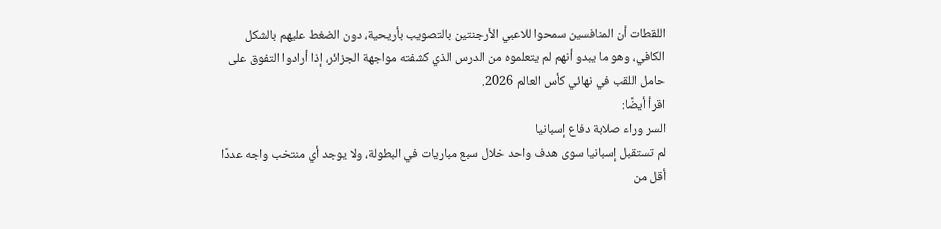اللقطات أن المنافسين سمحوا للاعبي الأرجنتين بالتصويب بأريحية، دون الضغط عليهم بالشكل الكافي، وهو ما يبدو أنهم لم يتعلموه من الدرس الذي كشفته مواجهة الجزائر، إذا أرادوا التفوق على حامل اللقب في نهائي كأس العالم 2026.
اقرأ أيضًا:
السر وراء صلابة دفاع إسبانيا
لم تستقبل إسبانيا سوى هدف واحد خلال سبع مباريات في البطولة، ولا يوجد أي منتخب واجه عددًا أقل من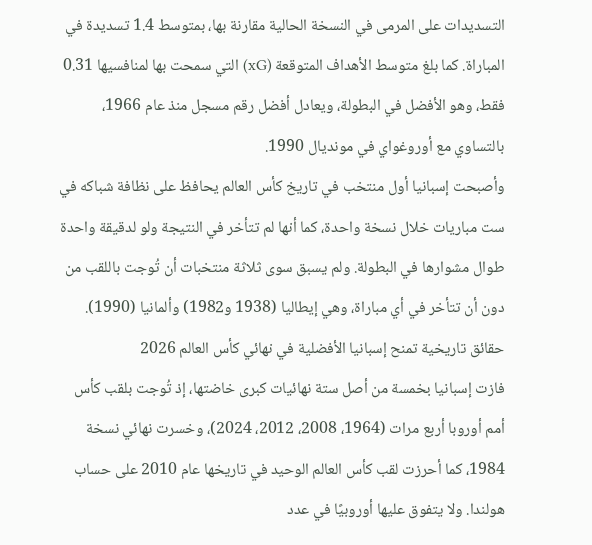التسديدات على المرمى في النسخة الحالية مقارنة بها، بمتوسط 1.4 تسديدة في المباراة. كما بلغ متوسط الأهداف المتوقعة (xG) التي سمحت بها لمنافسيها 0.31 فقط، وهو الأفضل في البطولة، ويعادل أفضل رقم مسجل منذ عام 1966، بالتساوي مع أوروغواي في مونديال 1990.
وأصبحت إسبانيا أول منتخب في تاريخ كأس العالم يحافظ على نظافة شباكه في ست مباريات خلال نسخة واحدة، كما أنها لم تتأخر في النتيجة ولو لدقيقة واحدة طوال مشوارها في البطولة. ولم يسبق سوى ثلاثة منتخبات أن تُوجت باللقب من دون أن تتأخر في أي مباراة، وهي إيطاليا (1938 و1982) وألمانيا (1990).
حقائق تاريخية تمنح إسبانيا الأفضلية في نهائي كأس العالم 2026
فازت إسبانيا بخمسة من أصل ستة نهائيات كبرى خاضتها، إذ تُوجت بلقب كأس أمم أوروبا أربع مرات (1964، 2008، 2012، 2024)، وخسرت نهائي نسخة 1984، كما أحرزت لقب كأس العالم الوحيد في تاريخها عام 2010 على حساب هولندا. ولا يتفوق عليها أوروبيًا في عدد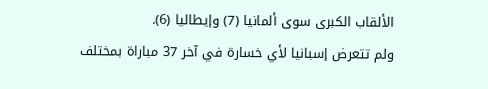الألقاب الكبرى سوى ألمانيا (7) وإيطاليا (6).
ولم تتعرض إسبانيا لأي خسارة في آخر 37 مباراة بمختلف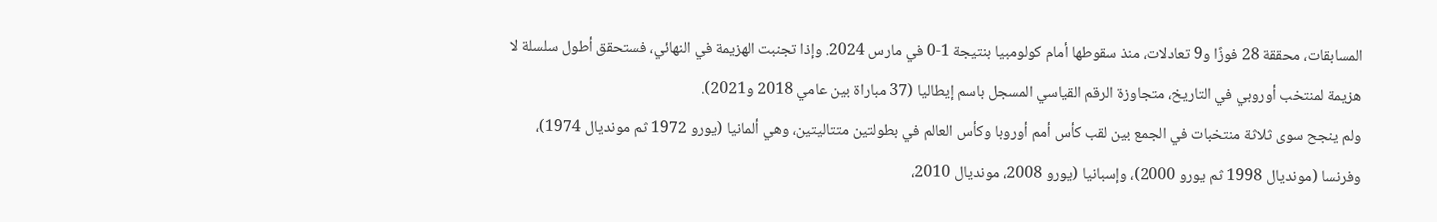المسابقات، محققة 28 فوزًا و9 تعادلات، منذ سقوطها أمام كولومبيا بنتيجة 1-0 في مارس 2024. وإذا تجنبت الهزيمة في النهائي، فستحقق أطول سلسلة لا هزيمة لمنتخب أوروبي في التاريخ، متجاوزة الرقم القياسي المسجل باسم إيطاليا (37 مباراة بين عامي 2018 و2021).
ولم ينجح سوى ثلاثة منتخبات في الجمع بين لقب كأس أمم أوروبا وكأس العالم في بطولتين متتاليتين، وهي ألمانيا (يورو 1972 ثم مونديال 1974)، وفرنسا (مونديال 1998 ثم يورو 2000)، وإسبانيا (يورو 2008، مونديال 2010،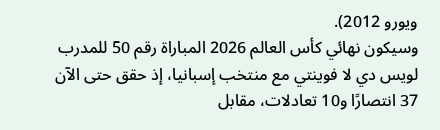ويورو 2012).
وسيكون نهائي كأس العالم 2026 المباراة رقم 50 للمدرب لويس دي لا فوينتي مع منتخب إسبانيا، إذ حقق حتى الآن 37 انتصارًا و10 تعادلات، مقابل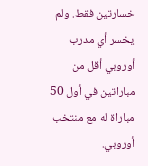خسارتين فقط. ولم يخسر أي مدرب أوروبي أقل من مباراتين في أول 50 مباراة له مع منتخب أوروبي.